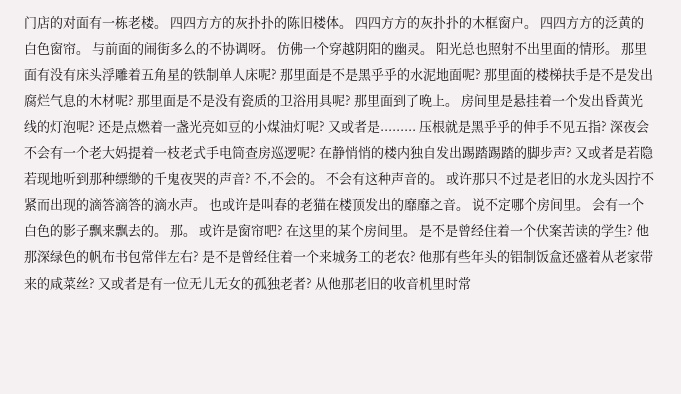门店的对面有一栋老楼。 四四方方的灰扑扑的陈旧楼体。 四四方方的灰扑扑的木框窗户。 四四方方的泛黄的白色窗帘。 与前面的闹街多么的不协调呀。 仿佛一个穿越阴阳的幽灵。 阳光总也照射不出里面的情形。 那里面有没有床头浮雕着五角星的铁制单人床呢? 那里面是不是黑乎乎的水泥地面呢? 那里面的楼梯扶手是不是发出腐烂气息的木材呢? 那里面是不是没有瓷质的卫浴用具呢? 那里面到了晚上。 房间里是悬挂着一个发出昏黄光线的灯泡呢? 还是点燃着一盏光亮如豆的小煤油灯呢? 又或者是......... 压根就是黑乎乎的伸手不见五指? 深夜会不会有一个老大妈提着一枝老式手电筒查房巡逻呢? 在静悄悄的楼内独自发出踢踏踢踏的脚步声? 又或者是若隐若现地听到那种缥缈的千鬼夜哭的声音? 不,不会的。 不会有这种声音的。 或许那只不过是老旧的水龙头因拧不紧而出现的滴答滴答的滴水声。 也或许是叫春的老猫在楼顶发出的靡靡之音。 说不定哪个房间里。 会有一个白色的影子飘来飘去的。 那。 或许是窗帘吧? 在这里的某个房间里。 是不是曾经住着一个伏案苦读的学生? 他那深绿色的帆布书包常伴左右? 是不是曾经住着一个来城务工的老农? 他那有些年头的铝制饭盒还盛着从老家带来的咸菜丝? 又或者是有一位无儿无女的孤独老者? 从他那老旧的收音机里时常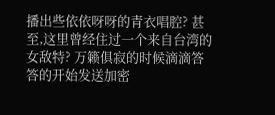播出些依依呀呀的青衣唱腔? 甚至,这里曾经住过一个来自台湾的女敌特? 万籁俱寂的时候滴滴答答的开始发送加密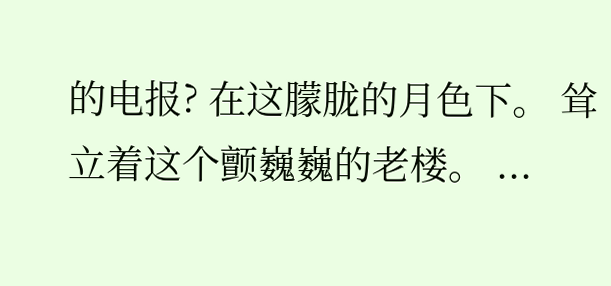的电报? 在这朦胧的月色下。 耸立着这个颤巍巍的老楼。 ...